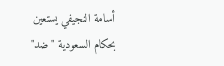أسامة النجيفي يستعين بحكام السعودية "ضد"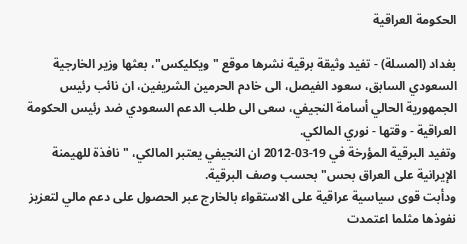الحكومة العراقية

بغداد (المسلة) - تفيد وثيقة برقية نشرها موقع "ويكليكس"، بعثها وزير الخارجية السعودي السابق، سعود الفيصل، الى خادم الحرمين الشريفين، ان نائب رئيس الجمهورية الحالي أسامة النجيفي، سعى الى طلب الدعم السعودي ضد رئيس الحكومة العراقية - وقتها - نوري المالكي.
وتفيد البرقية المؤرخة في 19-03-2012 ان النجيفي يعتبر المالكي، "نافذة للهيمنة الإيرانية على العراق بحس" بحسب وصف البرقية.
ودأبت قوى سياسية عراقية على الاستقواء بالخارج عبر الحصول على دعم مالي لتعزيز نفوذها مثلما اعتمدت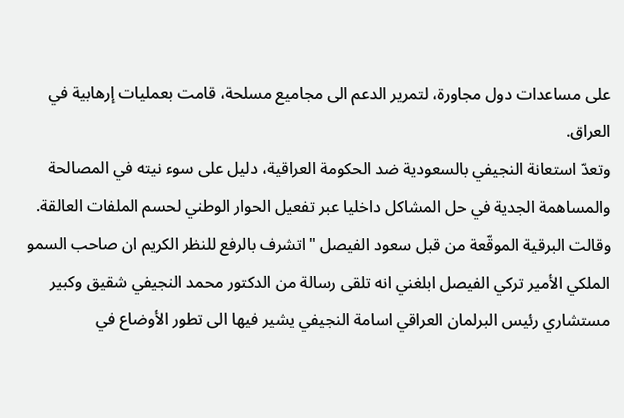على مساعدات دول مجاورة، لتمرير الدعم الى مجاميع مسلحة، قامت بعمليات إرهابية في العراق.
وتعدّ استعانة النجيفي بالسعودية ضد الحكومة العراقية، دليل على سوء نيته في المصالحة والمساهمة الجدية في حل المشاكل داخليا عبر تفعيل الحوار الوطني لحسم الملفات العالقة.
وقالت البرقية الموقّعة من قبل سعود الفيصل "اتشرف بالرفع للنظر الكريم ان صاحب السمو الملكي الأمير تركي الفيصل ابلغني انه تلقى رسالة من الدكتور محمد النجيفي شقيق وكبير مستشاري رئيس البرلمان العراقي اسامة النجيفي يشير فيها الى تطور الأوضاع في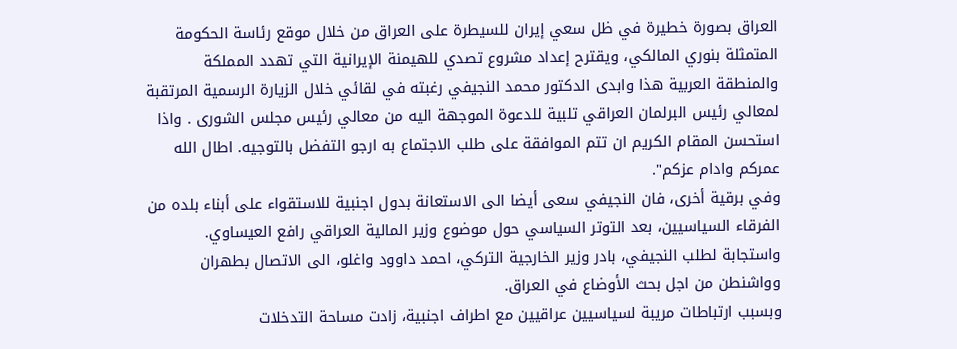العراق بصورة خطيرة في ظل سعي إيران للسيطرة على العراق من خلال موقع رئاسة الحكومة المتمثلة بنوري المالكي، ويقترح إعداد مشروع تصدي للهيمنة الإيرانية التي تهدد المملكة والمنطقة العربية هذا وابدى الدكتور محمد النجيفي رغبته في لقائي خلال الزيارة الرسمية المرتقبة لمعالي رئيس البرلمان العراقي تلبية للدعوة الموجهة اليه من معالي رئيس مجلس الشورى . واذا استحسن المقام الكريم ان تتم الموافقة على طلب الاجتماع به ارجو التفضل بالتوجيه. اطال الله عمركم وادام عزكم".
وفي برقية أخرى، فان النجيفي سعى أيضا الى الاستعانة بدول اجنبية للاستقواء على أبناء بلده من الفرقاء السياسيين، بعد التوتر السياسي حول موضوع وزير المالية العراقي رافع العيساوي.
واستجابة لطلب النجيفي، بادر وزير الخارجية التركي، احمد داوود واغلو، الى الاتصال بطهران وواشنطن من اجل بحث الأوضاع في العراق.
وبسبب ارتباطات مريبة لسياسيين عراقيين مع اطراف اجنبية، زادت مساحة التدخلات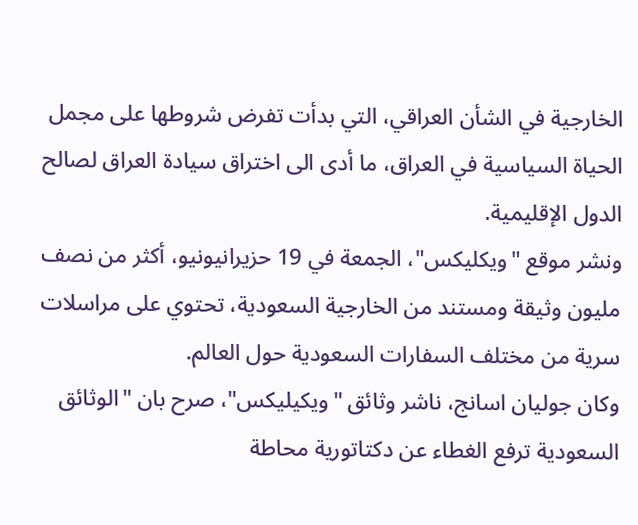الخارجية في الشأن العراقي، التي بدأت تفرض شروطها على مجمل الحياة السياسية في العراق، ما أدى الى اختراق سيادة العراق لصالح الدول الإقليمية.
ونشر موقع "ويكليكس"، الجمعة في 19 حزيرانيونيو، أكثر من نصف مليون وثيقة ومستند من الخارجية السعودية، تحتوي على مراسلات سرية من مختلف السفارات السعودية حول العالم.
وكان جوليان اسانج، ناشر وثائق "ويكيليكس"، صرح بان "الوثائق السعودية ترفع الغطاء عن دكتاتورية محاطة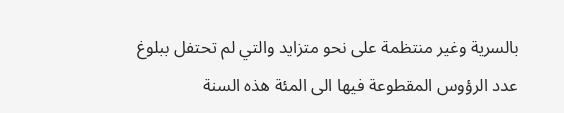بالسرية وغير منتظمة على نحو متزايد والتي لم تحتفل ببلوغ عدد الرؤوس المقطوعة فيها الى المئة هذه السنة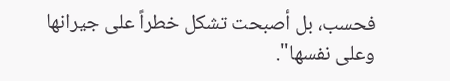فحسب، بل أصبحت تشكل خطراً على جيرانها وعلى نفسها".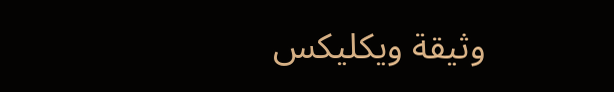وثيقة ويكليكس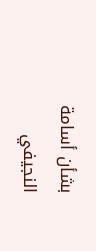بشأن أسامة النجيفي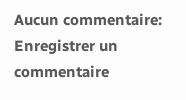Aucun commentaire:
Enregistrer un commentaire